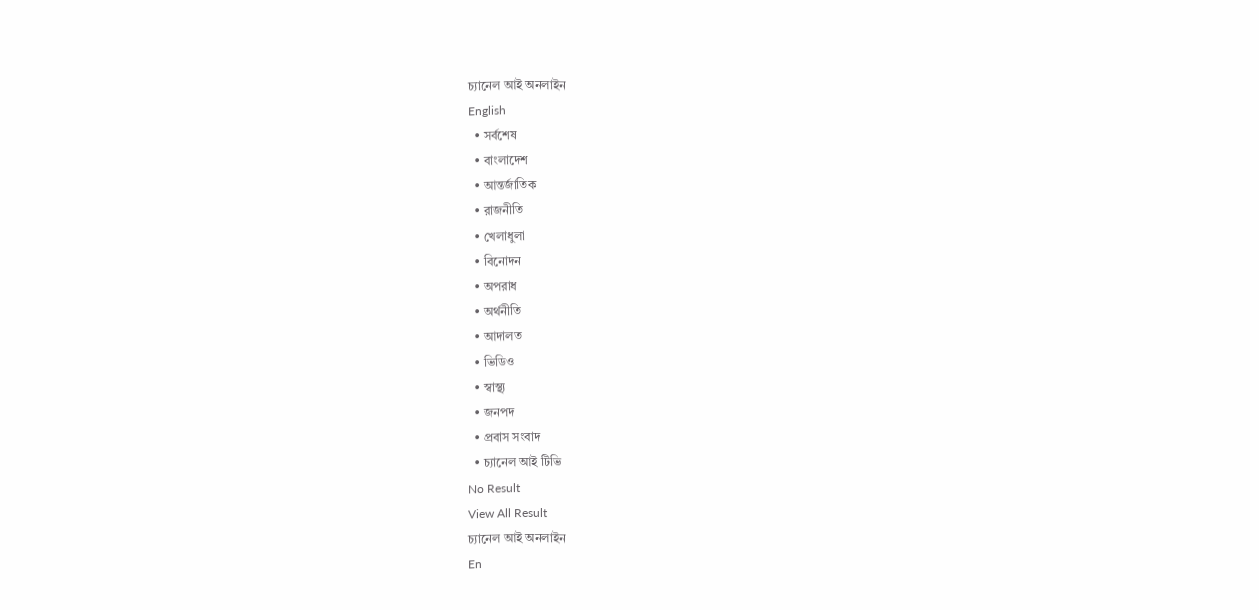চ্যানেল আই অনলাইন
English
  • সর্বশেষ
  • বাংলাদেশ
  • আন্তর্জাতিক
  • রাজনীতি
  • খেলাধুলা
  • বিনোদন
  • অপরাধ
  • অর্থনীতি
  • আদালত
  • ভিডিও
  • স্বাস্থ্য
  • জনপদ
  • প্রবাস সংবাদ
  • চ্যানেল আই টিভি
No Result
View All Result
চ্যানেল আই অনলাইন
En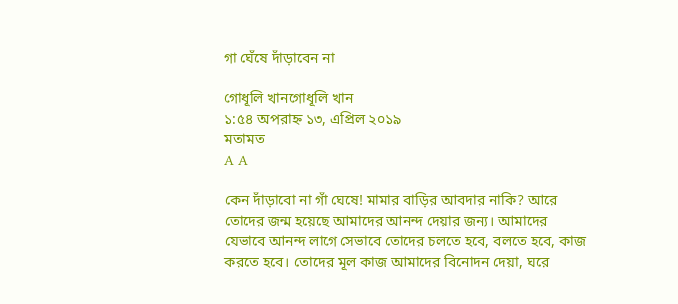গা ঘেঁষে দাঁড়াবেন না

গোধূলি খানগোধূলি খান
১:৫৪ অপরাহ্ন ১৩, এপ্রিল ২০১৯
মতামত
A A

কেন দাঁড়াবো না গাঁ ঘেষে! মামার বাড়ির আবদার নাকি? আরে তোদের জন্ম হয়েছে আমাদের আনন্দ দেয়ার জন্য। আমাদের যেভাবে আনন্দ লাগে সেভাবে তোদের চলতে হবে, বলতে হবে, কাজ করতে হবে। তোদের মূল কাজ আমাদের বিনোদন দেয়া, ঘরে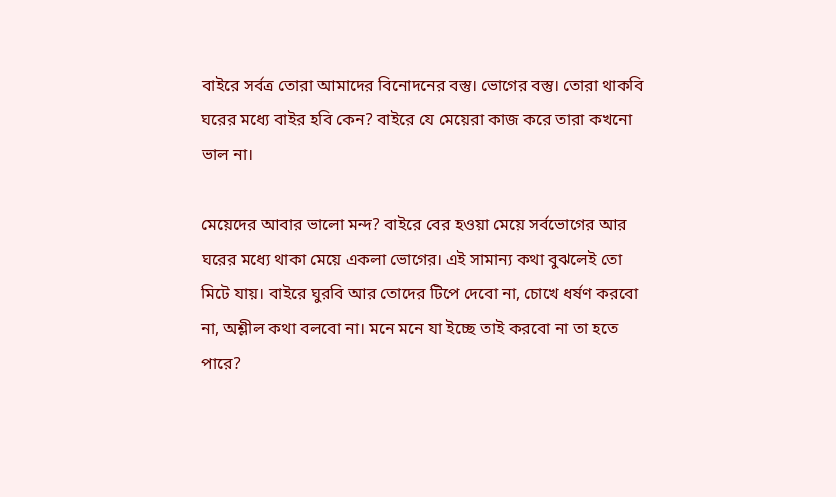বাইরে সর্বত্র তোরা আমাদের বিনোদনের বস্তু। ভোগের বস্তু। তোরা থাকবি ঘরের মধ্যে বাইর হবি কেন? বাইরে যে মেয়েরা কাজ করে তারা কখনো ভাল না।

মেয়েদের আবার ভালো মন্দ? বাইরে বের হওয়া মেয়ে সর্বভোগের আর ঘরের মধ্যে থাকা মেয়ে একলা ভোগের। এই সামান্য কথা বুঝলেই তো মিটে যায়। বাইরে ঘুরবি আর তোদের টিপে দেবো না, চোখে ধর্ষণ করবো না, অশ্লীল কথা বলবো না। মনে মনে যা ইচ্ছে তাই করবো না তা হতে পারে?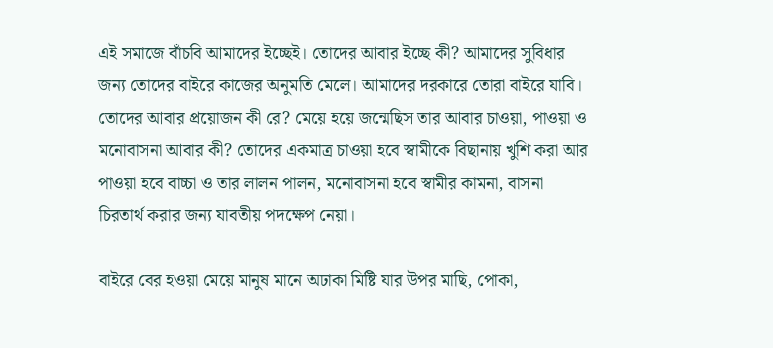এই সমাজে বাঁচবি আমাদের ইচ্ছেই। তোদের আবার ইচ্ছে কী? আমাদের সুবিধার জন্য তোদের বাইরে কাজের অনুমতি মেলে। আমাদের দরকারে তোরা বাইরে যাবি। তোদের আবার প্রয়োজন কী রে? মেয়ে হয়ে জন্মেছিস তার আবার চাওয়া, পাওয়া ও মনোবাসনা আবার কী? তোদের একমাত্র চাওয়া হবে স্বামীকে বিছানায় খুশি করা আর পাওয়া হবে বাচ্চা ও তার লালন পালন, মনোবাসনা হবে স্বামীর কামনা, বাসনা চিরতার্থ করার জন্য যাবতীয় পদক্ষেপ নেয়া।

বাইরে বের হওয়া মেয়ে মানুষ মানে অঢাকা মিষ্টি যার উপর মাছি, পোকা,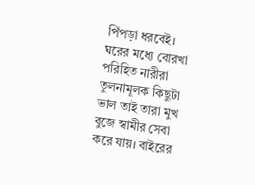পিঁপড়া ধরবেই। ঘরের মধ্যে বোরখা পরিহিত নারীরা তুলনামূলক কিছুটা ভাল তাই তারা মুখ বুজে স্বামীর সেবা করে যায়। বাইরের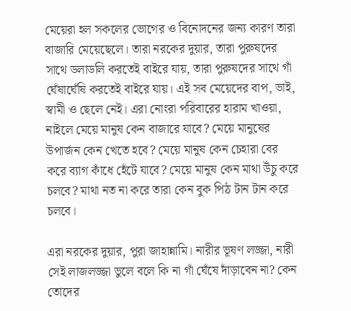মেয়েরা হল সকলের ভোগের ও বিনোদনের জন্য কারণ তারা বাজারি মেয়েছেলে। তারা নরকের দুয়ার, তারা পুরুষদের সাথে ডলাডলি করতেই বাইরে যায়, তারা পুরুষদের সাথে গাঁ ঘেঁষাঘেঁষি করতেই বাইরে যায়। এই সব মেয়েদের বাপ, ভাই, স্বামী ও ছেলে নেই। এরা নোংরা পরিবারের হারাম খাওয়া, নাইলে মেয়ে মানুষ কেন বাজারে যাবে? মেয়ে মানুষের উপার্জন কেন খেতে হবে? মেয়ে মানুষ কেন চেহারা বের করে ব্যাগ কাঁধে হেঁটে যাবে? মেয়ে মানুষ কেন মাথা উঁচু করে চলবে? মাথা নত না করে তারা কেন বুক পিঠ টান টান করে চলবে।

এরা নরকের দুয়ার, পুরা জাহান্নামি। নারীর ভূষণ লজ্জা, নারী সেই লাজলজ্জা ভুলে বলে কি না গাঁ ঘেঁষে দাঁড়াবেন না? কেন তোদের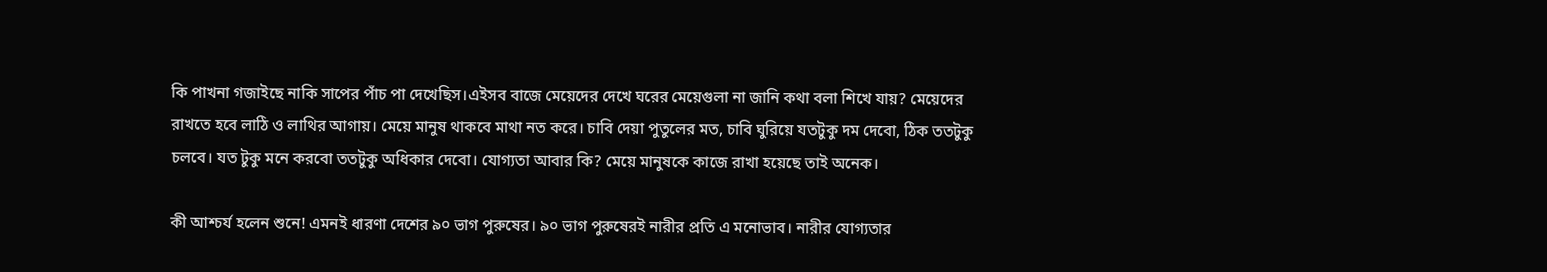কি পাখনা গজাইছে নাকি সাপের পাঁচ পা দেখেছিস।এইসব বাজে মেয়েদের দেখে ঘরের মেয়েগুলা না জানি কথা বলা শিখে যায়? মেয়েদের রাখতে হবে লাঠি ও লাথির আগায়। মেয়ে মানুষ থাকবে মাথা নত করে। চাবি দেয়া পুতুলের মত, চাবি ঘুরিয়ে যতটুকু দম দেবো, ঠিক ততটুকু চলবে। যত টুকু মনে করবো ততটুকু অধিকার দেবো। যোগ্যতা আবার কি? মেয়ে মানুষকে কাজে রাখা হয়েছে তাই অনেক।

কী আশ্চর্য হলেন শুনে! এমনই ধারণা দেশের ৯০ ভাগ পুরুষের। ৯০ ভাগ পুরুষেরই নারীর প্রতি এ মনোভাব। নারীর যোগ্যতার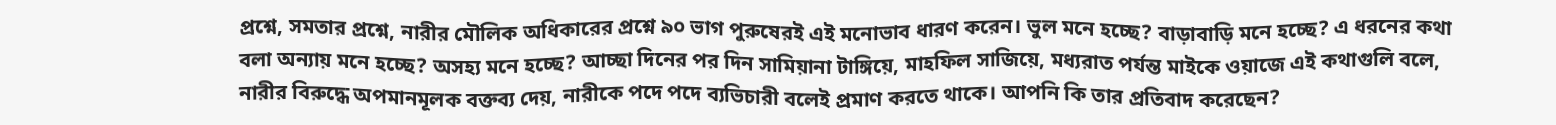প্রশ্নে, সমতার প্রশ্নে, নারীর মৌলিক অধিকারের প্রশ্নে ৯০ ভাগ পুরুষেরই এই মনোভাব ধারণ করেন। ভুল মনে হচ্ছে? বাড়াবাড়ি মনে হচ্ছে? এ ধরনের কথা বলা অন্যায় মনে হচ্ছে? অসহ্য মনে হচ্ছে? আচ্ছা দিনের পর দিন সামিয়ানা টাঙ্গিয়ে, মাহফিল সাজিয়ে, মধ্যরাত পর্যন্ত মাইকে ওয়াজে এই কথাগুলি বলে, নারীর বিরুদ্ধে অপমানমূলক বক্তব্য দেয়, নারীকে পদে পদে ব্যভিচারী বলেই প্রমাণ করতে থাকে। আপনি কি তার প্রতিবাদ করেছেন?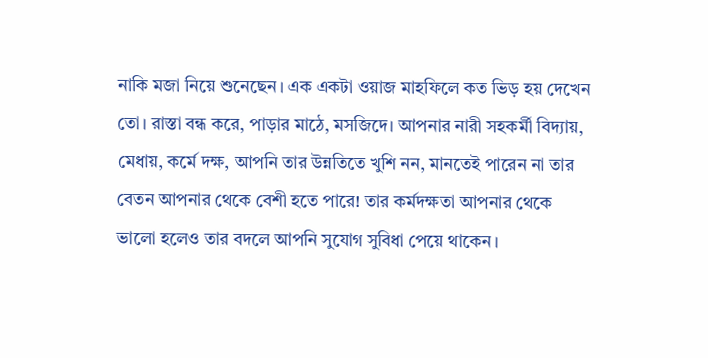নাকি মজা নিয়ে শুনেছেন। এক একটা ওয়াজ মাহফিলে কত ভিড় হয় দেখেন তো। রাস্তা বন্ধ করে, পাড়ার মাঠে, মসজিদে। আপনার নারী সহকর্মী বিদ্যায়, মেধায়, কর্মে দক্ষ, আপনি তার উন্নতিতে খুশি নন, মানতেই পারেন না তার বেতন আপনার থেকে বেশী হতে পারে! তার কর্মদক্ষতা আপনার থেকে ভালো হলেও তার বদলে আপনি সুযোগ সুবিধা পেয়ে থাকেন।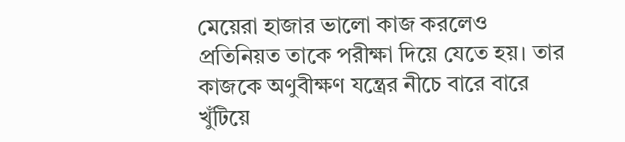মেয়েরা হাজার ভালো কাজ করলেও প্রতিনিয়ত তাকে পরীক্ষা দিয়ে যেতে হয়। তার কাজকে অণুবীক্ষণ যন্ত্রের নীচে বারে বারে খুঁটিয়ে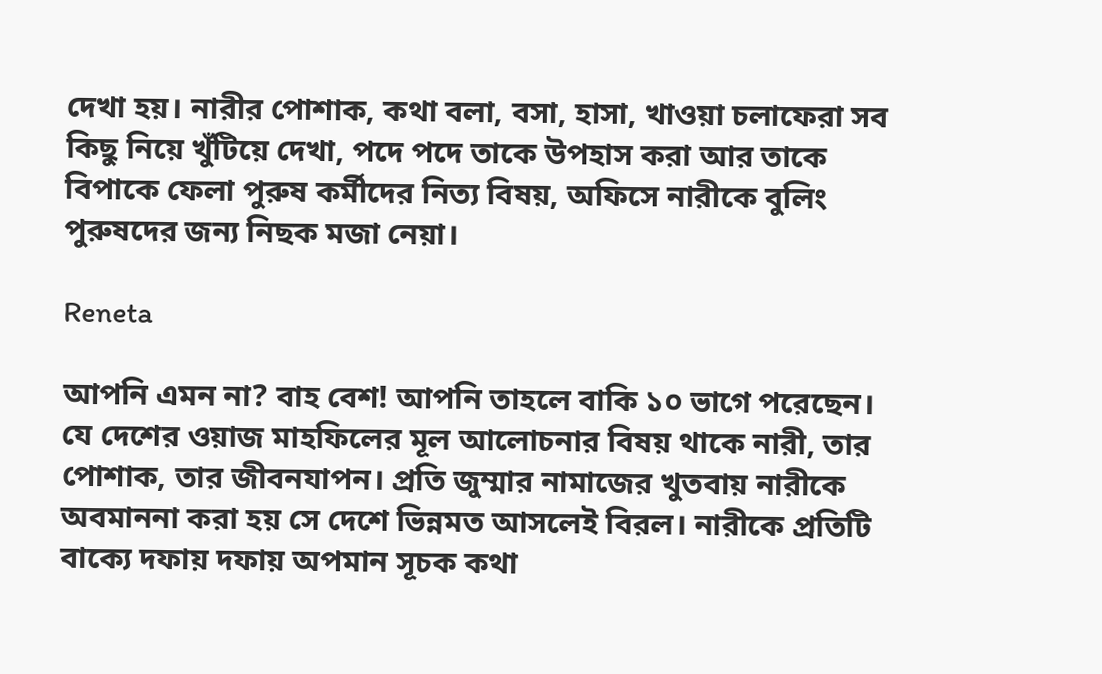দেখা হয়। নারীর পোশাক, কথা বলা, বসা, হাসা, খাওয়া চলাফেরা সব কিছু নিয়ে খুঁটিয়ে দেখা, পদে পদে তাকে উপহাস করা আর তাকে বিপাকে ফেলা পুরুষ কর্মীদের নিত্য বিষয়, অফিসে নারীকে বুলিং পুরুষদের জন্য নিছক মজা নেয়া।

Reneta

আপনি এমন না? বাহ বেশ! আপনি তাহলে বাকি ১০ ভাগে পরেছেন। যে দেশের ওয়াজ মাহফিলের মূল আলোচনার বিষয় থাকে নারী, তার পোশাক, তার জীবনযাপন। প্রতি জুম্মার নামাজের খুতবায় নারীকে অবমাননা করা হয় সে দেশে ভিন্নমত আসলেই বিরল। নারীকে প্রতিটি বাক্যে দফায় দফায় অপমান সূচক কথা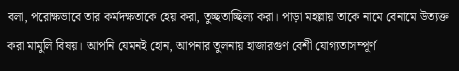বলা, পরোক্ষভাবে তার কর্মদক্ষতাকে হেয় করা, তুচ্ছতাচ্ছিল্য করা। পাড়া মহল্লায় তাকে নামে বেনামে উত্যক্ত করা মামুলি বিষয়। আপনি যেমনই হোন, আপনার তুলনায় হাজারগুণ বেশী যোগ্যতাসম্পূর্ণ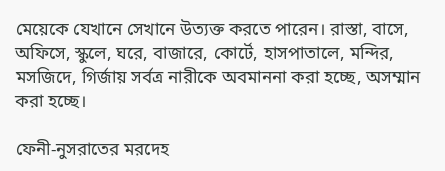মেয়েকে যেখানে সেখানে উত্যক্ত করতে পারেন। রাস্তা, বাসে, অফিসে, স্কুলে, ঘরে, বাজারে, কোর্টে, হাসপাতালে, মন্দির, মসজিদে, গির্জায় সর্বত্র নারীকে অবমাননা করা হচ্ছে, অসম্মান করা হচ্ছে।

ফেনী-নুসরাতের মরদেহ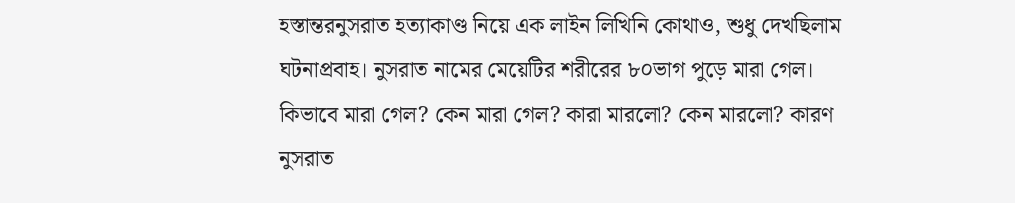হস্তান্তরনুসরাত হত্যাকাণ্ড নিয়ে এক লাইন লিখিনি কোথাও, শুধু দেখছিলাম ঘটনাপ্রবাহ। নুসরাত নামের মেয়েটির শরীরের ৮০ভাগ পুড়ে মারা গেল। কিভাবে মারা গেল? কেন মারা গেল? কারা মারলো? কেন মারলো? কারণ নুসরাত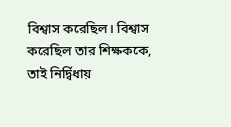বিশ্বাস করেছিল। বিশ্বাস করেছিল তার শিক্ষককে, তাই নির্দ্বিধায়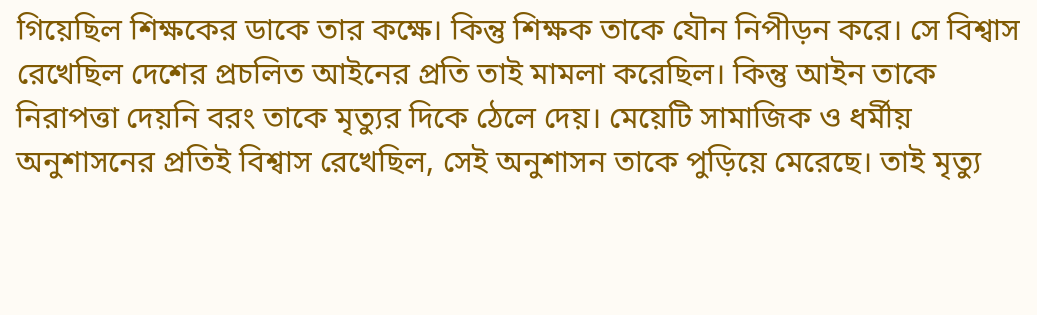গিয়েছিল শিক্ষকের ডাকে তার কক্ষে। কিন্তু শিক্ষক তাকে যৌন নিপীড়ন করে। সে বিশ্বাস রেখেছিল দেশের প্রচলিত আইনের প্রতি তাই মামলা করেছিল। কিন্তু আইন তাকে নিরাপত্তা দেয়নি বরং তাকে মৃত্যুর দিকে ঠেলে দেয়। মেয়েটি সামাজিক ও ধর্মীয় অনুশাসনের প্রতিই বিশ্বাস রেখেছিল, সেই অনুশাসন তাকে পুড়িয়ে মেরেছে। তাই মৃত্যু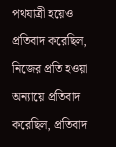পথযাত্রী হয়েও প্রতিবাদ করেছিল, নিজের প্রতি হওয়া অন্যায়ে প্রতিবাদ করেছিল, প্রতিবাদ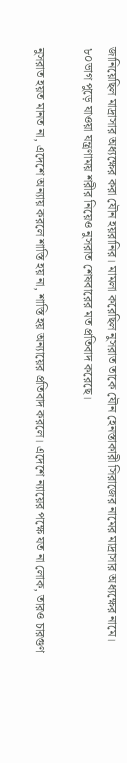জানিয়েছিল মাদ্রাসার অধ্যক্ষের করা যৌন হয়রানির। মামলা করেছিল নুসরাত তাকে যৌন হেনস্তাকারী সিরাজের নামের মাদ্রাসার অধ্যক্ষের নামে।  ৮০ভাগ পুড়ে যাওয়া যন্ত্রণাময় শরীর নিয়েও নুসরাত শেষবারের মত প্রতিবাদ করেছে।

নুসরাত হয়ত মানত না, এদেশে অন্যায় করলে শাস্তি হয় না, শাস্তি হয় অন্যায়ের প্রতিবাদ করলে। এদেশে ন্যায়ের পক্ষে যত না লোক, তারও চারগুণ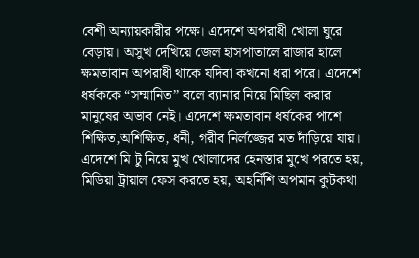বেশী অন্যায়কারীর পক্ষে। এদেশে অপরাধী খোলা ঘুরে বেড়ায়। অসুখ দেখিয়ে জেল হাসপাতালে রাজার হালে ক্ষমতাবান অপরাধী থাকে যদিবা কখনো ধরা পরে। এদেশে ধর্ষককে “সম্মানিত’’ বলে ব্যানার নিয়ে মিছিল করার মানুষের অভাব নেই। এদেশে ক্ষমতাবান ধর্ষকের পাশে শিক্ষিত,অশিক্ষিত, ধনী, গরীব নির্লজ্জের মত দাঁড়িয়ে যায়। এদেশে মি টু নিয়ে মুখ খোলাদের হেনস্তার মুখে পরতে হয়, মিডিয়া ট্রায়াল ফেস করতে হয়, অহর্নিশি অপমান কুটকথা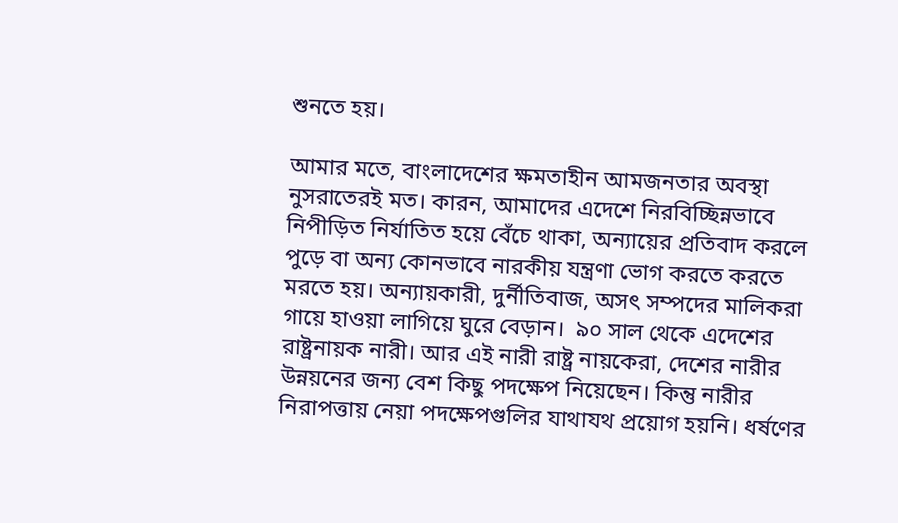শুনতে হয়।

আমার মতে, বাংলাদেশের ক্ষমতাহীন আমজনতার অবস্থা নুসরাতেরই মত। কারন, আমাদের এদেশে নিরবিচ্ছিন্নভাবে নিপীড়িত নির্যাতিত হয়ে বেঁচে থাকা, অন্যায়ের প্রতিবাদ করলে পুড়ে বা অন্য কোনভাবে নারকীয় যন্ত্রণা ভোগ করতে করতে মরতে হয়। অন্যায়কারী, দুর্নীতিবাজ, অসৎ সম্পদের মালিকরা গায়ে হাওয়া লাগিয়ে ঘুরে বেড়ান।  ৯০ সাল থেকে এদেশের রাষ্ট্রনায়ক নারী। আর এই নারী রাষ্ট্র নায়কেরা, দেশের নারীর উন্নয়নের জন্য বেশ কিছু পদক্ষেপ নিয়েছেন। কিন্তু নারীর নিরাপত্তায় নেয়া পদক্ষেপগুলির যাথাযথ প্রয়োগ হয়নি। ধর্ষণের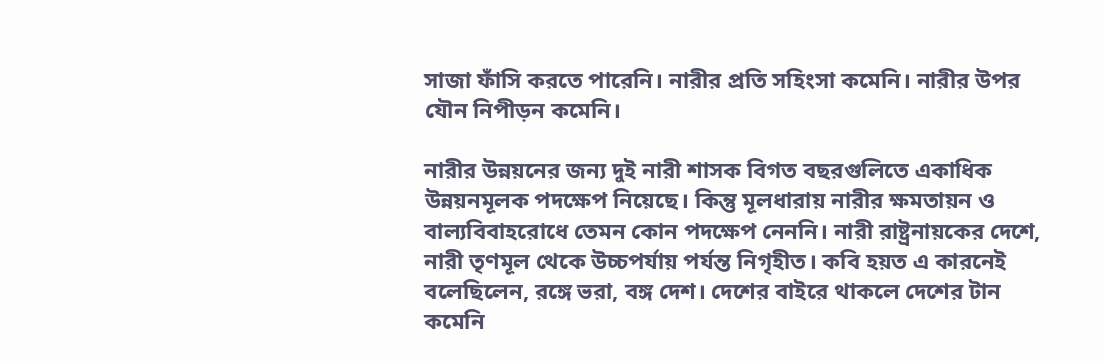সাজা ফাঁসি করতে পারেনি। নারীর প্রতি সহিংসা কমেনি। নারীর উপর যৌন নিপীড়ন কমেনি।

নারীর উন্নয়নের জন্য দুই নারী শাসক বিগত বছরগুলিতে একাধিক উন্নয়নমূলক পদক্ষেপ নিয়েছে। কিন্তু মূলধারায় নারীর ক্ষমতায়ন ও বাল্যবিবাহরোধে তেমন কোন পদক্ষেপ নেননি। নারী রাষ্ট্রনায়কের দেশে, নারী তৃণমূল থেকে উচ্চপর্যায় পর্যন্ত নিগৃহীত। কবি হয়ত এ কারনেই বলেছিলেন, রঙ্গে ভরা, বঙ্গ দেশ। দেশের বাইরে থাকলে দেশের টান কমেনি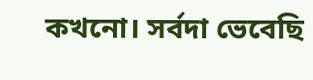কখনো। সর্বদা ভেবেছি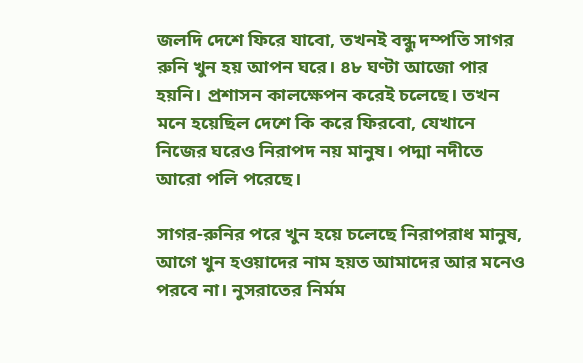জলদি দেশে ফিরে যাবো, তখনই বন্ধু দম্পতি সাগর রুনি খুন হয় আপন ঘরে। ৪৮ ঘণ্টা আজো পার হয়নি। প্রশাসন কালক্ষেপন করেই চলেছে। তখন মনে হয়েছিল দেশে কি করে ফিরবো, যেখানে নিজের ঘরেও নিরাপদ নয় মানুষ। পদ্মা নদীতে আরো পলি পরেছে।

সাগর-রুনির পরে খুন হয়ে চলেছে নিরাপরাধ মানুষ, আগে খুন হওয়াদের নাম হয়ত আমাদের আর মনেও পরবে না। নুসরাতের নির্মম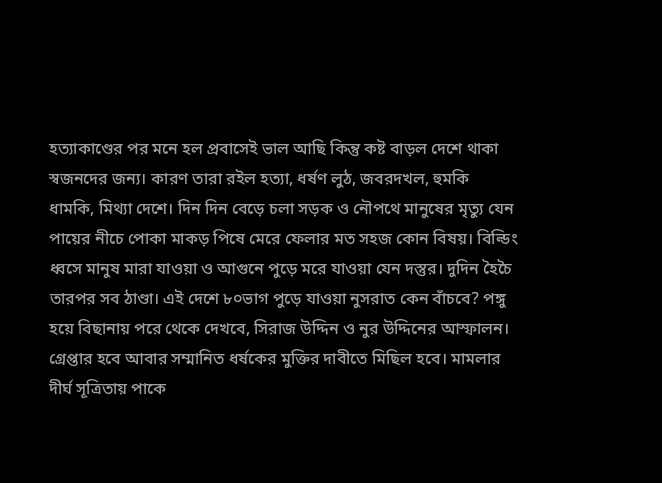হত্যাকাণ্ডের পর মনে হল প্রবাসেই ভাল আছি কিন্তু কষ্ট বাড়ল দেশে থাকা স্বজনদের জন্য। কারণ তারা রইল হত্যা, ধর্ষণ লুঠ, জবরদখল, হুমকি ধামকি, মিথ্যা দেশে। দিন দিন বেড়ে চলা সড়ক ও নৌপথে মানুষের মৃত্যু যেন পায়ের নীচে পোকা মাকড় পিষে মেরে ফেলার মত সহজ কোন বিষয়। বিল্ডিং ধ্বসে মানুষ মারা যাওয়া ও আগুনে পুড়ে মরে যাওয়া যেন দস্তুর। দুদিন হৈচৈ তারপর সব ঠাণ্ডা। এই দেশে ৮০ভাগ পুড়ে যাওয়া নুসরাত কেন বাঁচবে? পঙ্গু হয়ে বিছানায় পরে থেকে দেখবে, সিরাজ উদ্দিন ও নুর উদ্দিনের আস্ফালন। গ্রেপ্তার হবে আবার সম্মানিত ধর্ষকের মুক্তির দাবীতে মিছিল হবে। মামলার দীর্ঘ সূত্রিতায় পাকে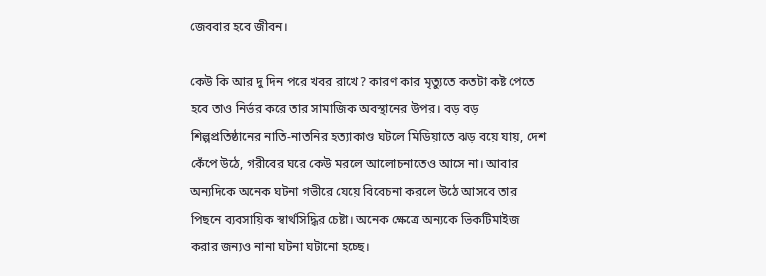জেববার হবে জীবন।

কেউ কি আর দু দিন পরে খবর রাখে? কারণ কার মৃত্যুতে কতটা কষ্ট পেতে হবে তাও নির্ভর করে তার সামাজিক অবস্থানের উপর। বড় বড় শিল্পপ্রতিষ্ঠানের নাতি-নাতনির হত্যাকাণ্ড ঘটলে মিডিয়াতে ঝড় বয়ে যায়, দেশ কেঁপে উঠে, গরীবের ঘরে কেউ মরলে আলোচনাতেও আসে না। আবার অন্যদিকে অনেক ঘটনা গভীরে যেয়ে বিবেচনা করলে উঠে আসবে তার পিছনে ব্যবসায়িক স্বার্থসিদ্ধির চেষ্টা। অনেক ক্ষেত্রে অন্যকে ভিকটিমাইজ করার জন্যও নানা ঘটনা ঘটানো হচ্ছে।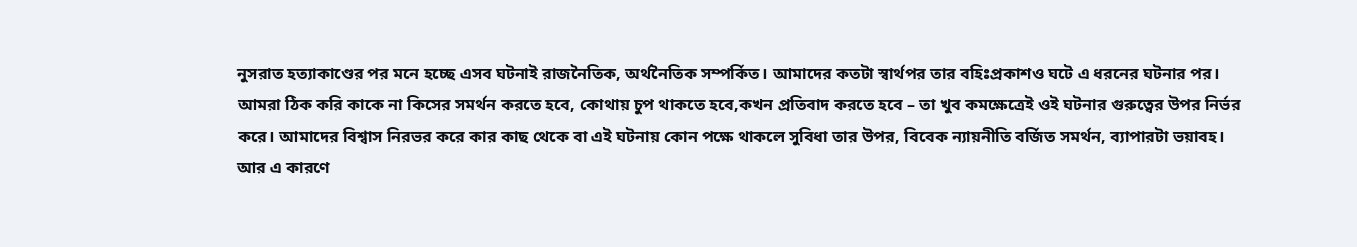নুসরাত হত্যাকাণ্ডের পর মনে হচ্ছে এসব ঘটনাই রাজনৈতিক, অর্থনৈতিক সম্পর্কিত। আমাদের কতটা স্বার্থপর তার বহিঃপ্রকাশও ঘটে এ ধরনের ঘটনার পর। আমরা ঠিক করি কাকে না কিসের সমর্থন করতে হবে, কোথায় চুপ থাকতে হবে,কখন প্রতিবাদ করতে হবে – তা খুব কমক্ষেত্রেই ওই ঘটনার গুরুত্বের উপর নির্ভর করে। আমাদের বিশ্বাস নিরভর করে কার কাছ থেকে বা এই ঘটনায় কোন পক্ষে থাকলে সুবিধা তার উপর, বিবেক ন্যায়নীতি বর্জিত সমর্থন, ব্যাপারটা ভয়াবহ। আর এ কারণে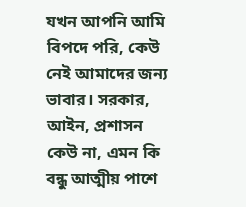যখন আপনি আমি বিপদে পরি, কেউ নেই আমাদের জন্য ভাবার। সরকার, আইন, প্রশাসন কেউ না, এমন কি বন্ধু আত্মীয় পাশে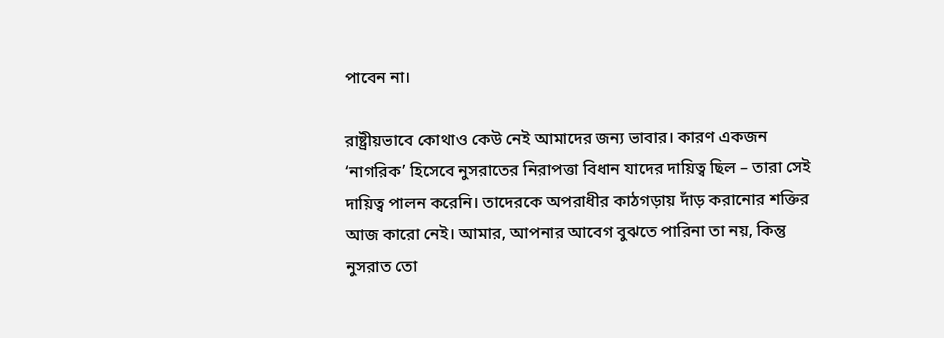পাবেন না।

রাষ্ট্রীয়ভাবে কোথাও কেউ নেই আমাদের জন্য ভাবার। কারণ একজন ‘নাগরিক’ হিসেবে নুসরাতের নিরাপত্তা বিধান যাদের দায়িত্ব ছিল – তারা সেই দায়িত্ব পালন করেনি। তাদেরকে অপরাধীর কাঠগড়ায় দাঁড় করানোর শক্তির আজ কারো নেই। আমার, আপনার আবেগ বুঝতে পারিনা তা নয়, কিন্তু নুসরাত তো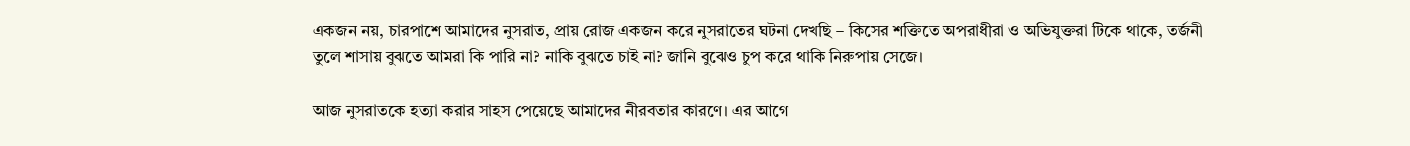একজন নয়, চারপাশে আমাদের নুসরাত, প্রায় রোজ একজন করে নুসরাতের ঘটনা দেখছি – কিসের শক্তিতে অপরাধীরা ও অভিযুক্তরা টিকে থাকে, তর্জনী তুলে শাসায় বুঝতে আমরা কি পারি না? নাকি বুঝতে চাই না? জানি বুঝেও চুপ করে থাকি নিরুপায় সেজে।

আজ নুসরাতকে হত্যা করার সাহস পেয়েছে আমাদের নীরবতার কারণে। এর আগে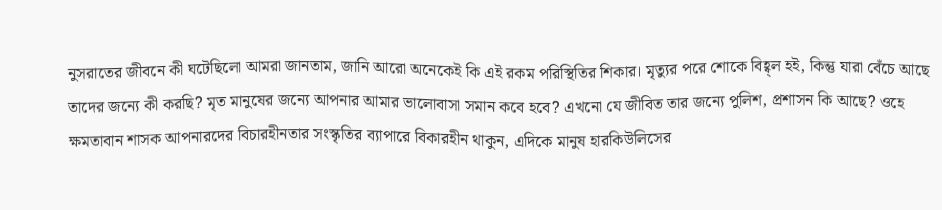নুসরাতের জীবনে কী ঘটেছিলো আমরা জানতাম, জানি আরো অনেকেই কি এই রকম পরিস্থিতির শিকার। মৃত্যুর পরে শোকে বিহ্ব্ল হই, কিন্তু যারা বেঁচে আছে তাদের জন্যে কী করছি? মৃত মানুষের জন্যে আপনার আমার ভালোবাসা সমান কবে হবে? এখনো যে জীবিত তার জন্যে পুলিশ, প্রশাসন কি আছে? ওহে ক্ষমতাবান শাসক আপনারদের বিচারহীনতার সংস্কৃতির ব্যাপারে বিকারহীন থাকুন, এদিকে মানুষ হারকিউলিসের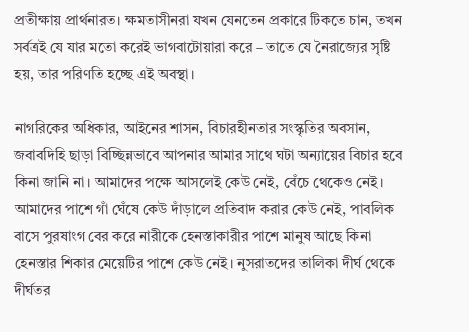প্রতীক্ষায় প্রার্থনারত। ক্ষমতাসীনরা যখন যেনতেন প্রকারে টিকতে চান, তখন সর্বত্রই যে যার মতো করেই ভাগবাটোয়ারা করে – তাতে যে নৈরাজ্যের সৃষ্টি হয়, তার পরিণতি হচ্ছে এই অবস্থা।

নাগরিকের অধিকার, আইনের শাসন, বিচারহীনতার সংস্কৃতির অবসান, জবাবদিহি ছাড়া বিচ্ছিন্নভাবে আপনার আমার সাথে ঘটা অন্যায়ের বিচার হবে কিনা জানি না। আমাদের পক্ষে আসলেই কেউ নেই, বেঁচে থেকেও নেই। আমাদের পাশে গাঁ ঘেঁষে কেউ দাঁড়ালে প্রতিবাদ করার কেউ নেই, পাবলিক বাসে পুরষাংগ বের করে নারীকে হেনস্তাকারীর পাশে মানুষ আছে কিনা হেনস্তার শিকার মেয়েটির পাশে কেউ নেই। নুসরাতদের তালিকা দীর্ঘ থেকে দীর্ঘতর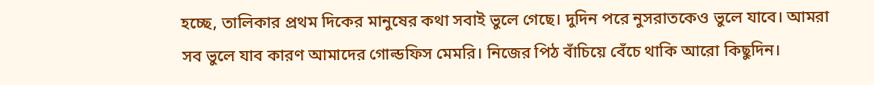হচ্ছে, তালিকার প্রথম দিকের মানুষের কথা সবাই ভুলে গেছে। দুদিন পরে নুসরাতকেও ভুলে যাবে। আমরা সব ভুলে যাব কারণ আমাদের গোল্ডফিস মেমরি। নিজের পিঠ বাঁচিয়ে বেঁচে থাকি আরো কিছুদিন।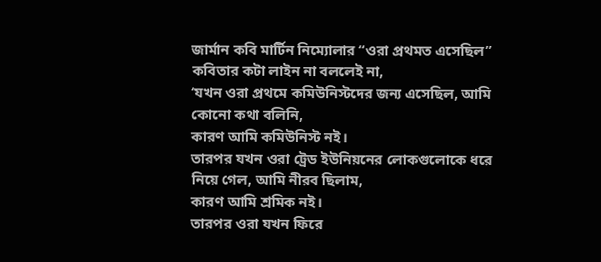জার্মান কবি মার্টিন নিম্যোলার “ওরা প্রথমত এসেছিল” কবিতার কটা লাইন না বললেই না,
‘যখন ওরা প্রথমে কমিউনিস্টদের জন্য এসেছিল, আমি কোনো কথা বলিনি,
কারণ আমি কমিউনিস্ট নই।
তারপর যখন ওরা ট্রেড ইউনিয়নের লোকগুলোকে ধরে নিয়ে গেল, আমি নীরব ছিলাম,
কারণ আমি শ্রমিক নই।
তারপর ওরা যখন ফিরে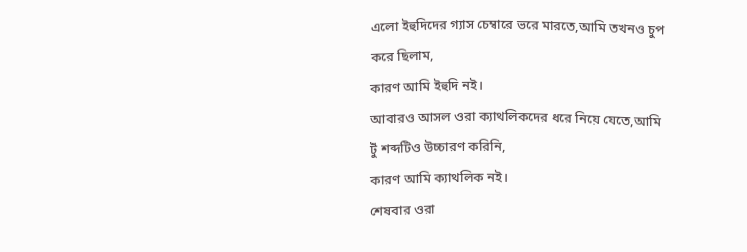এলো ইহুদিদের গ্যাস চেম্বারে ভরে মারতে,আমি তখনও চুপ করে ছিলাম,
কারণ আমি ইহুদি নই।
আবারও আসল ওরা ক্যাথলিকদের ধরে নিয়ে যেতে,আমি টুঁ শব্দটিও উচ্চারণ করিনি,
কারণ আমি ক্যাথলিক নই।
শেষবার ওরা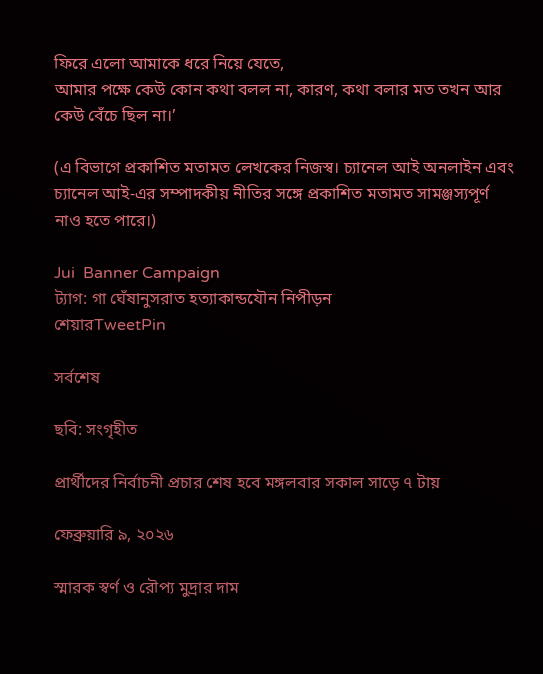ফিরে এলো আমাকে ধরে নিয়ে যেতে,
আমার পক্ষে কেউ কোন কথা বলল না, কারণ, কথা বলার মত তখন আর কেউ বেঁচে ছিল না।’

(এ বিভাগে প্রকাশিত মতামত লেখকের নিজস্ব। চ্যানেল আই অনলাইন এবং চ্যানেল আই-এর সম্পাদকীয় নীতির সঙ্গে প্রকাশিত মতামত সামঞ্জস্যপূর্ণ নাও হতে পারে।)

Jui  Banner Campaign
ট্যাগ: গা ঘেঁষানুসরাত হত্যাকান্ডযৌন নিপীড়ন
শেয়ারTweetPin

সর্বশেষ

ছবি: সংগৃহীত

প্রার্থীদের নির্বাচনী প্রচার শেষ হবে মঙ্গলবার সকাল সাড়ে ৭ টায়

ফেব্রুয়ারি ৯, ২০২৬

স্মারক স্বর্ণ ও রৌপ্য মুদ্রার দাম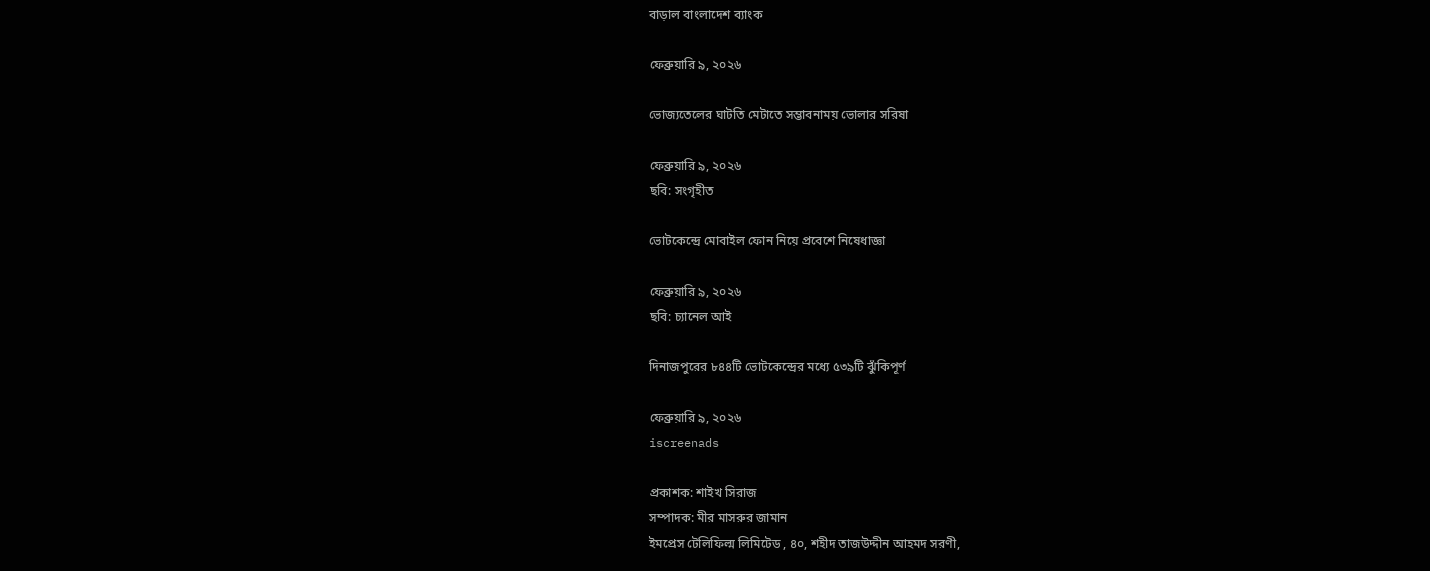বাড়াল বাংলাদেশ ব্যাংক

ফেব্রুয়ারি ৯, ২০২৬

ভোজ্যতেলের ঘাটতি মেটাতে সম্ভাবনাময় ভোলার সরিষা

ফেব্রুয়ারি ৯, ২০২৬
ছবি: সংগৃহীত

ভোটকেন্দ্রে মোবাইল ফোন নিয়ে প্রবেশে নিষেধাজ্ঞা

ফেব্রুয়ারি ৯, ২০২৬
ছবি: চ্যানেল আই

দিনাজপুরের ৮৪৪টি ভোটকেন্দ্রের মধ্যে ৫৩৯টি ঝুঁকিপূর্ণ

ফেব্রুয়ারি ৯, ২০২৬
iscreenads

প্রকাশক: শাইখ সিরাজ
সম্পাদক: মীর মাসরুর জামান
ইমপ্রেস টেলিফিল্ম লিমিটেড , ৪০, শহীদ তাজউদ্দীন আহমদ সরণী,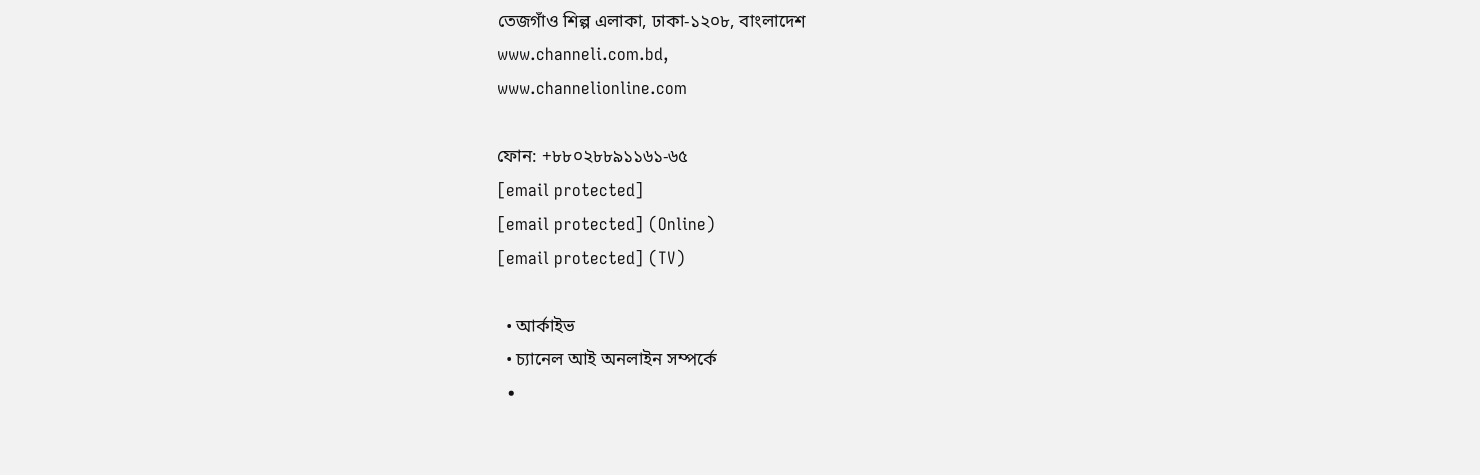তেজগাঁও শিল্প এলাকা, ঢাকা-১২০৮, বাংলাদেশ
www.channeli.com.bd,
www.channelionline.com

ফোন: +৮৮০২৮৮৯১১৬১-৬৫
[email protected]
[email protected] (Online)
[email protected] (TV)

  • আর্কাইভ
  • চ্যানেল আই অনলাইন সম্পর্কে
  •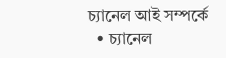চ্যানেল আই সম্পর্কে
  • চ্যানেল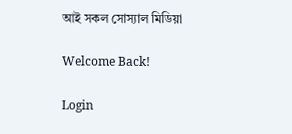আই সকল সোস্যাল মিডিয়া

Welcome Back!

Login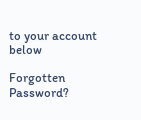to your account below

Forgotten Password?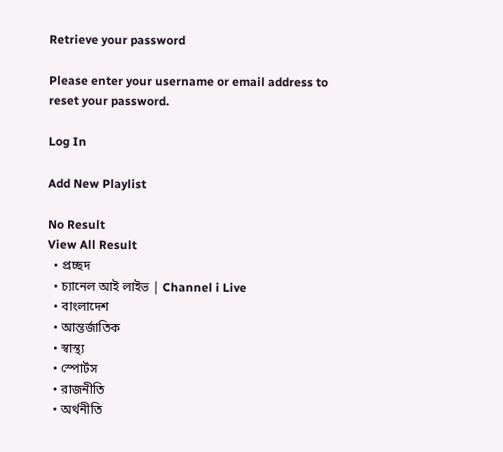Retrieve your password

Please enter your username or email address to reset your password.

Log In

Add New Playlist

No Result
View All Result
  • প্রচ্ছদ
  • চ্যানেল আই লাইভ | Channel i Live
  • বাংলাদেশ
  • আন্তর্জাতিক
  • স্বাস্থ্য
  • স্পোর্টস
  • রাজনীতি
  • অর্থনীতি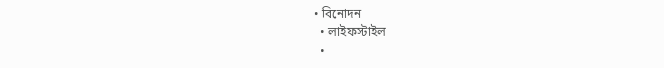• বিনোদন
  • লাইফস্টাইল
  •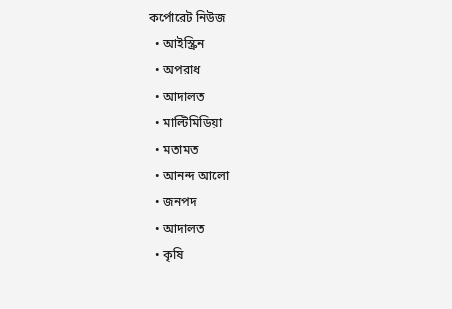কর্পোরেট নিউজ
  • আইস্ক্রিন
  • অপরাধ
  • আদালত
  • মাল্টিমিডিয়া
  • মতামত
  • আনন্দ আলো
  • জনপদ
  • আদালত
  • কৃষি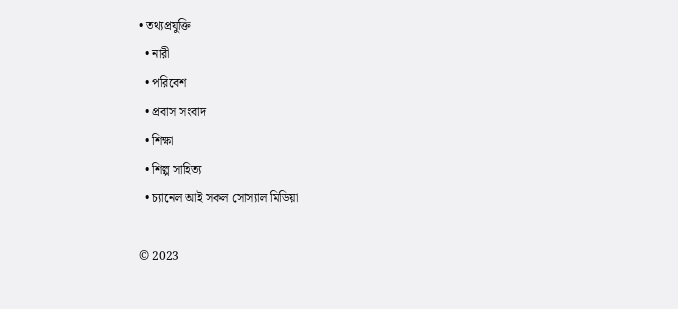• তথ্যপ্রযুক্তি
  • নারী
  • পরিবেশ
  • প্রবাস সংবাদ
  • শিক্ষা
  • শিল্প সাহিত্য
  • চ্যানেল আই সকল সোস্যাল মিডিয়া

© 2023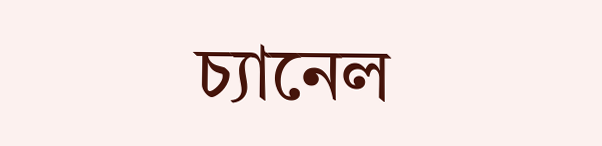চ্যানেল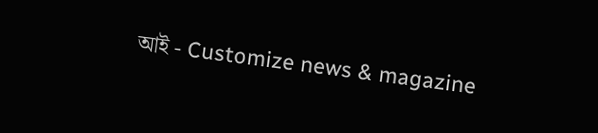আই - Customize news & magazine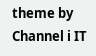theme by Channel i IT